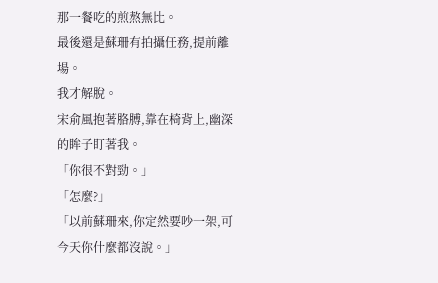那一餐吃的煎熬無比。
最後還是蘇珊有拍攝任務,提前離場。
我才解脫。
宋俞風抱著胳膊,靠在椅背上,幽深的眸子盯著我。
「你很不對勁。」
「怎麼?」
「以前蘇珊來,你定然要吵一架,可今天你什麼都沒說。」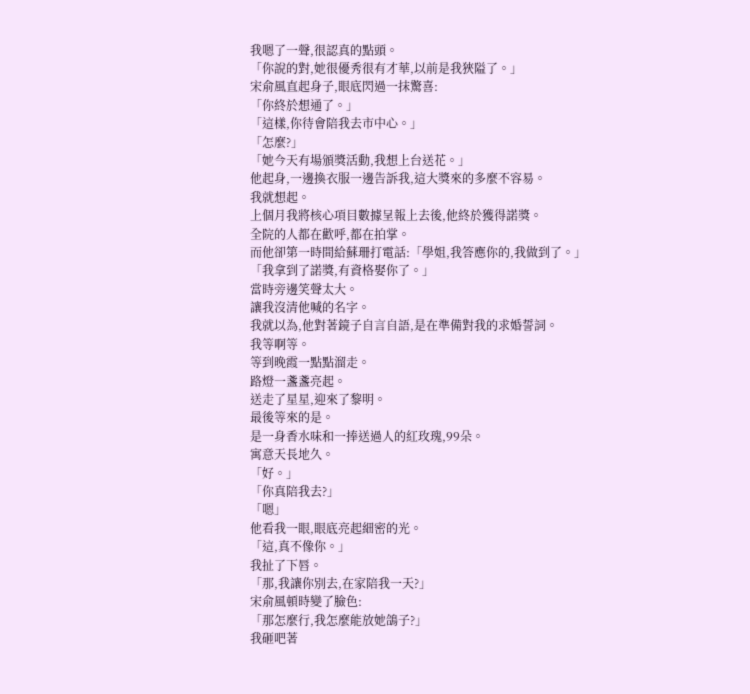我嗯了一聲,很認真的點頭。
「你說的對,她很優秀很有才華,以前是我狹隘了。」
宋俞風直起身子,眼底閃過一抹驚喜:
「你終於想通了。」
「這樣,你待會陪我去市中心。」
「怎麼?」
「她今天有場頒獎活動,我想上台送花。」
他起身,一邊換衣服一邊告訴我,這大獎來的多麼不容易。
我就想起。
上個月我將核心項目數據呈報上去後,他終於獲得諾獎。
全院的人都在歡呼,都在拍掌。
而他卻第一時間給蘇珊打電話:「學姐,我答應你的,我做到了。」
「我拿到了諾獎,有資格娶你了。」
當時旁邊笑聲太大。
讓我沒清他喊的名字。
我就以為,他對著鏡子自言自語,是在準備對我的求婚誓詞。
我等啊等。
等到晚霞一點點溜走。
路燈一盞盞亮起。
送走了星星,迎來了黎明。
最後等來的是。
是一身香水味和一捧送過人的紅玫瑰,99朵。
寓意天長地久。
「好。」
「你真陪我去?」
「嗯」
他看我一眼,眼底亮起細密的光。
「這,真不像你。」
我扯了下唇。
「那,我讓你別去,在家陪我一天?」
宋俞風頓時變了臉色:
「那怎麼行,我怎麼能放她鴿子?」
我砸吧著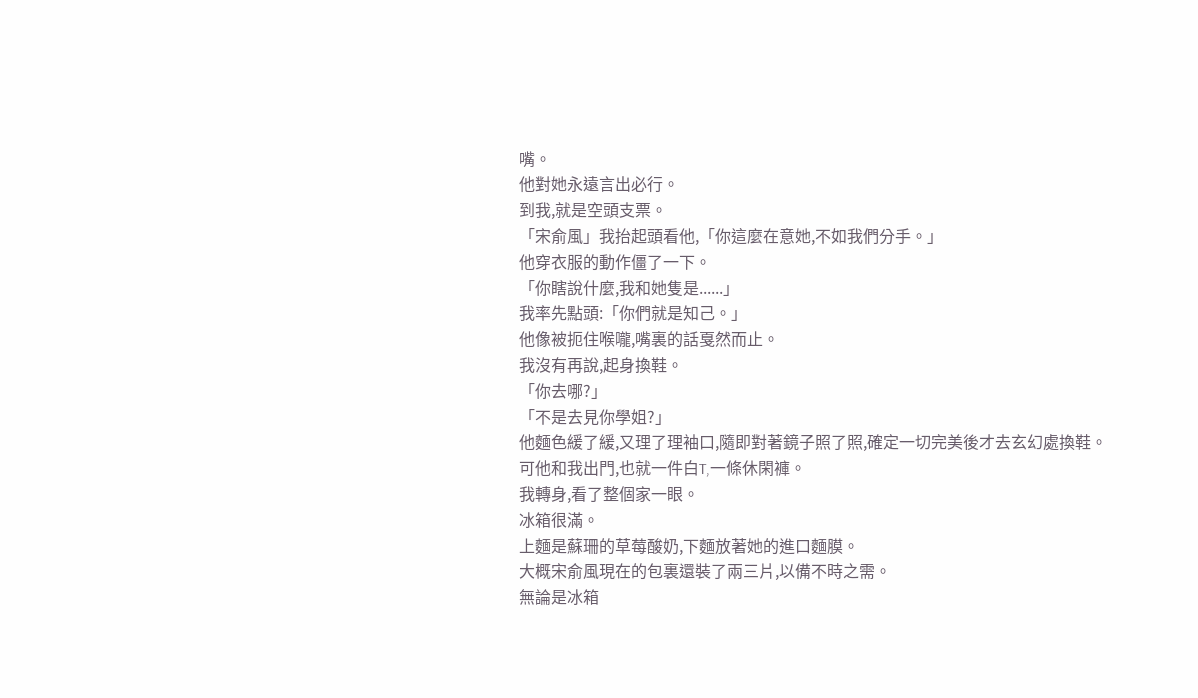嘴。
他對她永遠言出必行。
到我,就是空頭支票。
「宋俞風」我抬起頭看他,「你這麼在意她,不如我們分手。」
他穿衣服的動作僵了一下。
「你瞎說什麼,我和她隻是......」
我率先點頭:「你們就是知己。」
他像被扼住喉嚨,嘴裏的話戛然而止。
我沒有再說,起身換鞋。
「你去哪?」
「不是去見你學姐?」
他麵色緩了緩,又理了理袖口,隨即對著鏡子照了照,確定一切完美後才去玄幻處換鞋。
可他和我出門,也就一件白T,一條休閑褲。
我轉身,看了整個家一眼。
冰箱很滿。
上麵是蘇珊的草莓酸奶,下麵放著她的進口麵膜。
大概宋俞風現在的包裏還裝了兩三片,以備不時之需。
無論是冰箱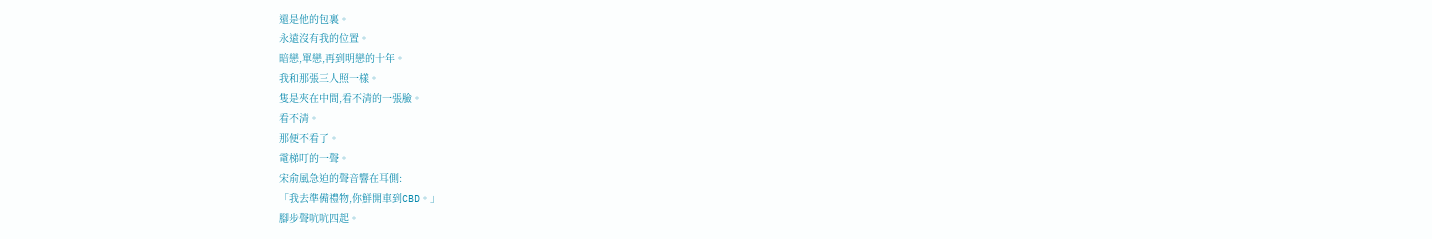還是他的包裏。
永遠沒有我的位置。
暗戀,單戀,再到明戀的十年。
我和那張三人照一樣。
隻是夾在中間,看不清的一張臉。
看不清。
那便不看了。
電梯叮的一聲。
宋俞風急迫的聲音響在耳側:
「我去準備禮物,你鮮開車到CBD。」
腳步聲吭吭四起。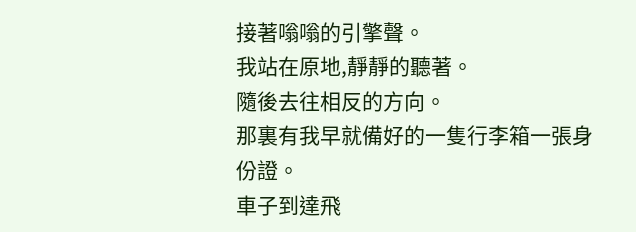接著嗡嗡的引擎聲。
我站在原地,靜靜的聽著。
隨後去往相反的方向。
那裏有我早就備好的一隻行李箱一張身份證。
車子到達飛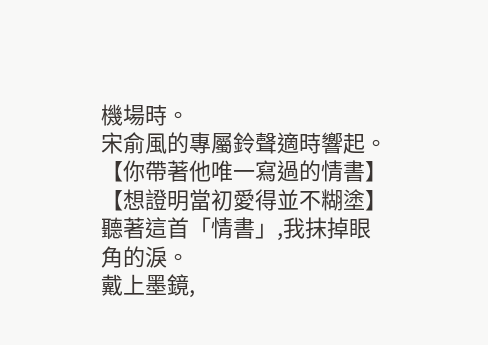機場時。
宋俞風的專屬鈴聲適時響起。
【你帶著他唯一寫過的情書】
【想證明當初愛得並不糊塗】
聽著這首「情書」,我抹掉眼角的淚。
戴上墨鏡,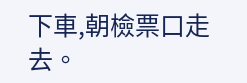下車,朝檢票口走去。